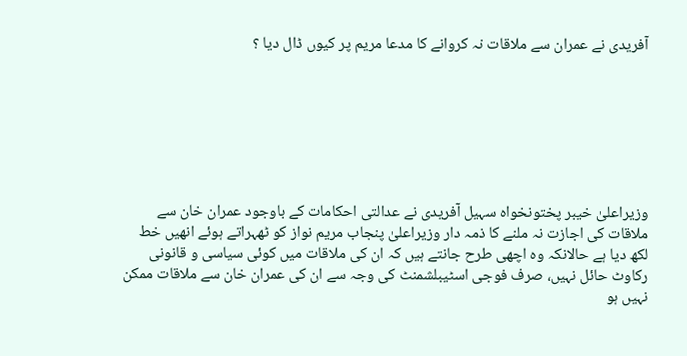آفریدی نے عمران سے ملاقات نہ کروانے کا مدعا مریم پر کیوں ڈال دیا ؟







وزیراعلیٰ خیبر پختونخواہ سہیل آفریدی نے عدالتی احکامات کے باوجود عمران خان سے ملاقات کی اجازت نہ ملنے کا ذمہ دار وزیراعلیٰ پنجاب مریم نواز کو ٹھہراتے ہوئے انھیں خط لکھ دیا ہے حالانکہ وہ اچھی طرح جانتے ہیں کہ ان کی ملاقات میں کوئی سیاسی و قانونی رکاوٹ حائل نہیں، صرف فوجی اسٹیبلشمنٹ کی وجہ سے ان کی عمران خان سے ملاقات ممکن نہیں ہو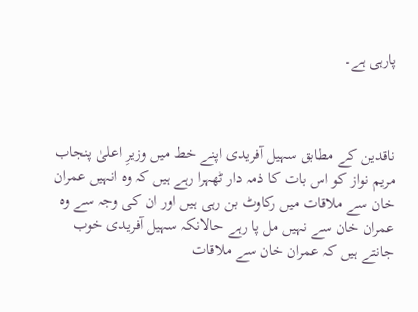پارہی ہے۔



ناقدین کے مطابق سہیل آفریدی اپنے خط میں وزیرِ اعلیٰ پنجاب مریم نواز کو اس بات کا ذمہ دار ٹھہرا رہے ہیں کہ وہ انہیں عمران خان سے ملاقات میں رکاوٹ بن رہی ہیں اور ان کی وجہ سے وہ عمران خان سے نہیں مل پا رہے حالانکہ سہیل آفریدی خوب جانتے ہیں کہ عمران خان سے ملاقات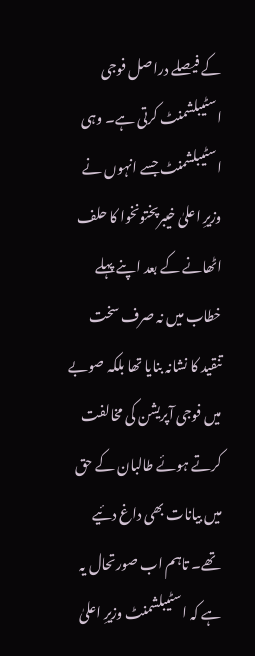کے فیصلے دراصل فوجی اسٹیبلشمنٹ کرتی ہے۔ وہی اسٹیبلشمنٹ جسے انہوں نے وزیرِ اعلیٰ خیبرپختونخوا کا حلف اٹھانے کے بعد اپنے پہلے خطاب میں نہ صرف سخت تنقید کا نشانہ بنایا تھا بلکہ صوبے میں فوجی آپریشن کی مخالفت کرتے ہوئے طالبان کے حق میں بیانات بھی داغ دئیے تھے۔ تاہم اب صورتحال یہ ہے کہ اسٹیبلشمنٹ وزیرِ اعلیٰ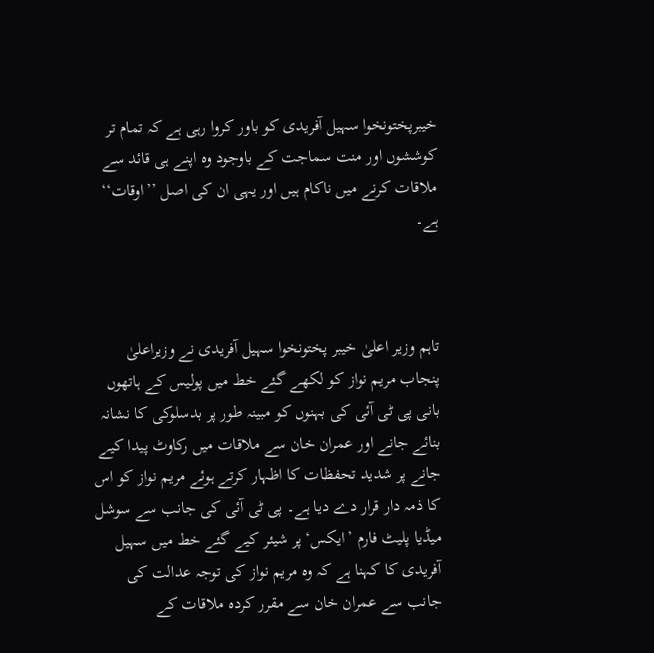خیبرپختونخوا سہیل آفریدی کو باور کروا رہی ہے کہ تمام تر کوششوں اور منت سماجت کے باوجود وہ اپنے ہی قائد سے ملاقات کرنے میں ناکام ہیں اور یہی ان کی اصل ’’اوقات‘‘ ہے۔



تاہم وزیر اعلیٰ خیبر پختونخوا سہیل آفریدی نے وزیراعلیٰ پنجاب مریم نواز کو لکھے گئے خط میں پولیس کے ہاتھوں بانی پی ٹی آئی کی بہنوں کو مبینہ طور پر بدسلوکی کا نشانہ بنائے جانے اور عمران خان سے ملاقات میں رکاوٹ پیدا کیے جانے پر شدید تحفظات کا اظہار کرتے ہوئے مریم نواز کو اس کا ذمہ دار قرار دے دیا ہے۔ پی ٹی آئی کی جانب سے سوشل میڈیا پلیٹ فارم ’ایکس‘ پر شیئر کیے گئے خط میں سہیل آفریدی کا کہنا ہے کہ وہ مریم نواز کی توجہ عدالت کی جانب سے عمران خان سے مقرر کردہ ملاقات کے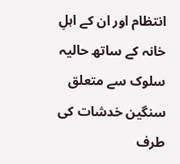انتظام اور ان کے اہلِ خانہ کے ساتھ حالیہ سلوک سے متعلق سنگین خدشات کی طرف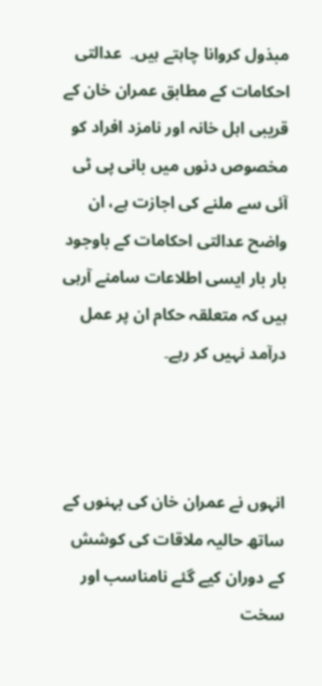مبذول کروانا چاہتے ہیں۔  عدالتی احکامات کے مطابق عمران خان کے قریبی اہل خانہ اور نامزد افراد کو مخصوص دنوں میں بانی پی ٹی آئی سے ملنے کی اجازت ہے، ان واضح عدالتی احکامات کے باوجود بار بار ایسی اطلاعات سامنے آرہی ہیں کہ متعلقہ حکام ان پر عمل درآمد نہیں کر رہے۔



انہوں نے عمران خان کی بہنوں کے ساتھ حالیہ ملاقات کی کوشش کے دوران کیے گئے نامناسب اور سخت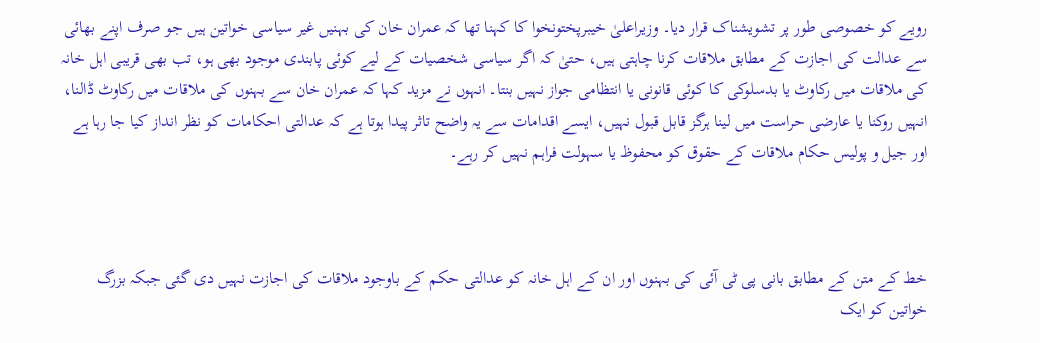رویے کو خصوصی طور پر تشویشناک قرار دیا۔ وزیراعلیٰ خیبرپختونخوا کا کہنا تھا کہ عمران خان کی بہنیں غیر سیاسی خواتین ہیں جو صرف اپنے بھائی سے عدالت کی اجازت کے مطابق ملاقات کرنا چاہتی ہیں، حتیٰ کہ اگر سیاسی شخصیات کے لیے کوئی پابندی موجود بھی ہو، تب بھی قریبی اہل خانہ کی ملاقات میں رکاوٹ یا بدسلوکی کا کوئی قانونی یا انتظامی جواز نہیں بنتا۔ انہوں نے مزید کہا کہ عمران خان سے بہنوں کی ملاقات میں رکاوٹ ڈالنا، انہیں روکنا یا عارضی حراست میں لینا ہرگز قابل قبول نہیں، ایسے اقدامات سے یہ واضح تاثر پیدا ہوتا ہے کہ عدالتی احکامات کو نظر انداز کیا جا رہا ہے اور جیل و پولیس حکام ملاقات کے حقوق کو محفوظ یا سہولت فراہم نہیں کر رہے۔



خط کے متن کے مطابق بانی پی ٹی آئی کی بہنوں اور ان کے اہل خانہ کو عدالتی حکم کے باوجود ملاقات کی اجازت نہیں دی گئی جبکہ بزرگ خواتین کو ایک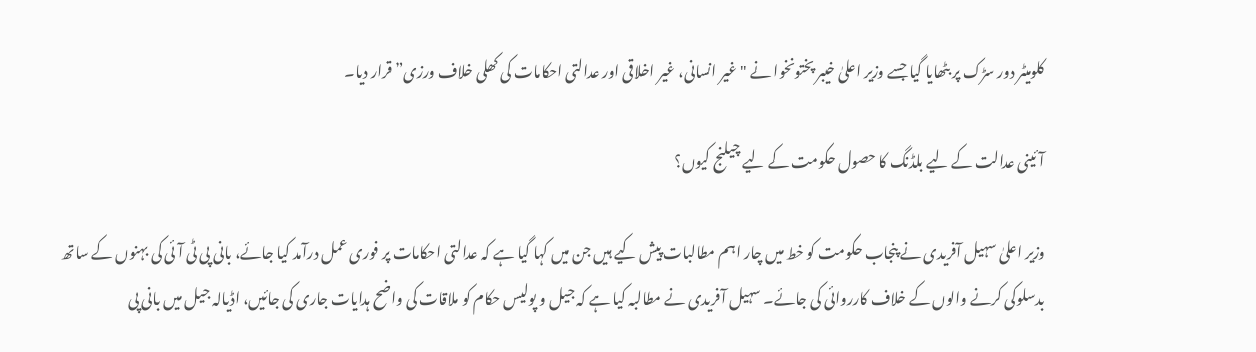کلومیٹر دور سڑک پر بٹھایا گیا جسے وزیر اعلیٰ خیبر پختونخوا نے "غیر انسانی، غیر اخلاقی اور عدالتی احکامات کی کھلی خلاف ورزی” قرار دیا۔

آئینی عدالت کے لیے بلڈنگ کا حصول حکومت کے لیے چیلنج کیوں؟

وزیر اعلیٰ سہیل آفریدی نے پنجاب حکومت کو خط میں چار اہم مطالبات پیش کیے ہیں جن میں کہا گیا ہے کہ عدالتی احکامات پر فوری عمل درآمد کیا جائے، بانی پی ٹی آئی کی بہنوں کے ساتھ بدسلوکی کرنے والوں کے خلاف کارروائی کی جائے۔ سہیل آفریدی نے مطالبہ کیا ہے کہ جیل و پولیس حکام کو ملاقات کی واضح ہدایات جاری کی جائیں، اڈیالہ جیل میں بانی پی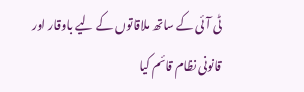ٹی آئی کے ساتھ ملاقاتوں کے لیے باوقار اور قانونی نظام قائم کیا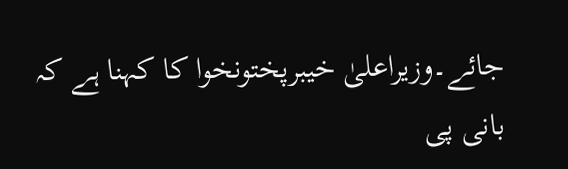جائے۔وزیراعلیٰ خیبرپختونخوا کا کہنا ہے کہ بانی پی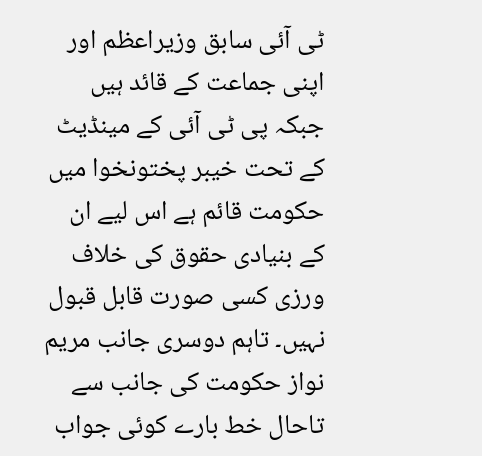ٹی آئی سابق وزیراعظم اور اپنی جماعت کے قائد ہیں جبکہ پی ٹی آئی کے مینڈیٹ کے تحت خیبر پختونخوا میں حکومت قائم ہے اس لیے ان کے بنیادی حقوق کی خلاف ورزی کسی صورت قابل قبول نہیں۔ تاہم دوسری جانب مریم نواز حکومت کی جانب سے تاحال خط بارے کوئی جواب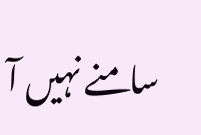سامنے نہیں آ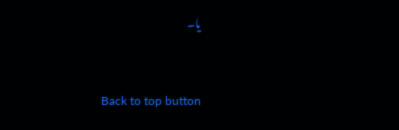یا۔



Back to top button